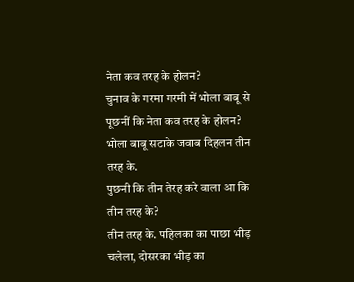नेता कव तरह के होलन?
चुनाव के गरमा गरमी में भोला बाबू से पूछनीं कि नेता कव तरह के होलन?
भोला बाबू सटाके जवाब दिहलन तीन तरह के.
पुछनी कि तीन तेरह करे वाला आ कि तीन तरह के?
तीन तरह के. पहिलका का पाछा भीड़ चलेला, दोसरका भीड़ का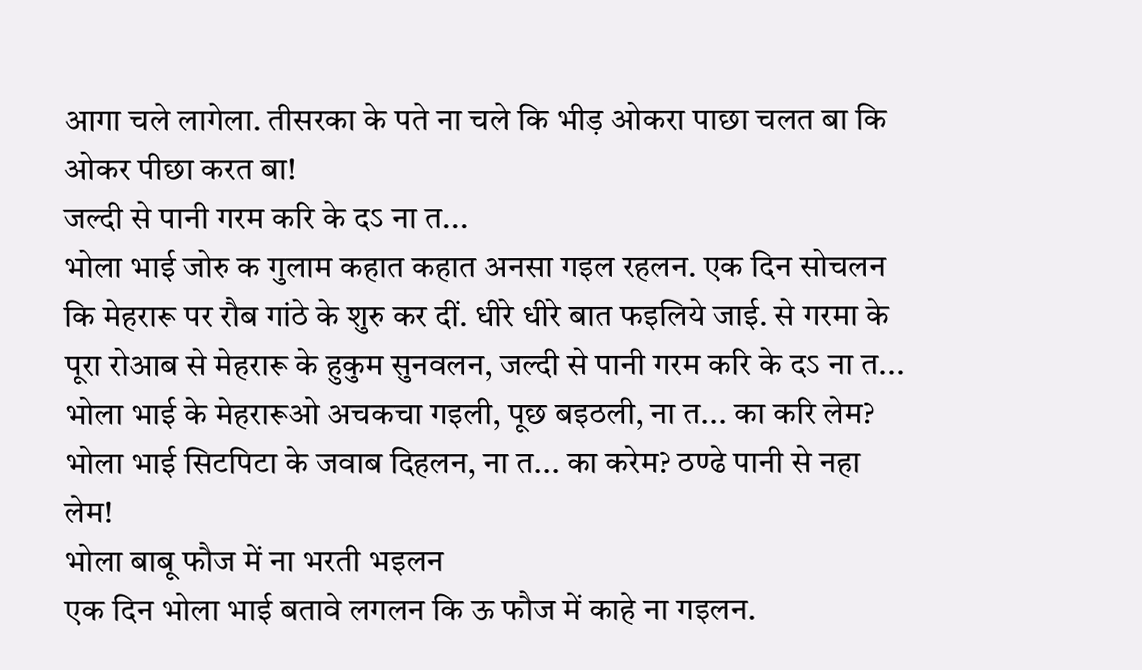आगा चले लागेला. तीसरका के पते ना चले कि भीड़ ओकरा पाछा चलत बा कि ओकर पीछा करत बा!
जल्दी से पानी गरम करि के दऽ ना त...
भोला भाई जोरु क गुलाम कहात कहात अनसा गइल रहलन. एक दिन सोचलन कि मेहरारू पर रौब गांठे के शुरु कर दीं. धीरे धीरे बात फइलिये जाई. से गरमा के पूरा रोआब से मेहरारू के हुकुम सुनवलन, जल्दी से पानी गरम करि के दऽ ना त...
भोला भाई के मेहरारूओ अचकचा गइली, पूछ बइठली, ना त... का करि लेम?
भोला भाई सिटपिटा के जवाब दिहलन, ना त... का करेम? ठण्ढे पानी से नहा लेम!
भोला बाबू फौज में ना भरती भइलन
एक दिन भोला भाई बतावे लगलन कि ऊ फौज में काहे ना गइलन.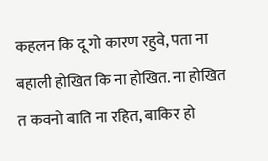कहलन कि दू गो कारण रहुवे, पता ना बहाली होखित कि ना होखित. ना होखित त कवनो बाति ना रहित, बाकिर हो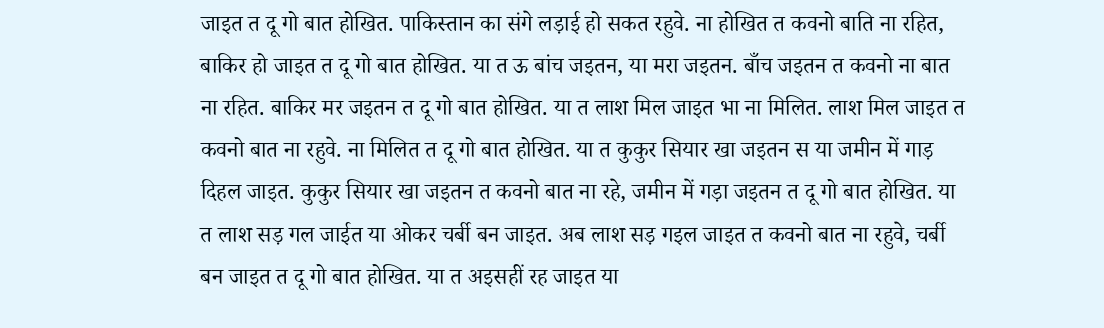जाइत त दू गो बात होखित. पाकिस्तान का संगे लड़ाई हो सकत रहुवे. ना होखित त कवनो बाति ना रहित, बाकिर हो जाइत त दू गो बात होखित. या त ऊ बांच जइतन, या मरा जइतन. बाँच जइतन त कवनो ना बात ना रहित. बाकिर मर जइतन त दू गो बात होखित. या त लाश मिल जाइत भा ना मिलित. लाश मिल जाइत त कवनो बात ना रहुवे. ना मिलित त दू गो बात होखित. या त कुकुर सियार खा जइतन स या जमीन में गाड़ दिहल जाइत. कुकुर सियार खा जइतन त कवनो बात ना रहे, जमीन में गड़ा जइतन त दू गो बात होखित. या त लाश सड़ गल जाईत या ओकर चर्बी बन जाइत. अब लाश सड़ गइल जाइत त कवनो बात ना रहुवे, चर्बी बन जाइत त दू गो बात होखित. या त अइसहीं रह जाइत या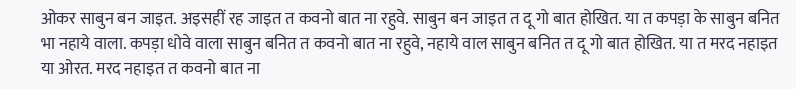ओकर साबुन बन जाइत. अइसहीं रह जाइत त कवनो बात ना रहुवे. साबुन बन जाइत त दू गो बात होखित. या त कपड़ा के साबुन बनित भा नहाये वाला. कपड़ा धोवे वाला साबुन बनित त कवनो बात ना रहुवे, नहाये वाल साबुन बनित त दू गो बात होखित. या त मरद नहाइत या ओरत. मरद नहाइत त कवनो बात ना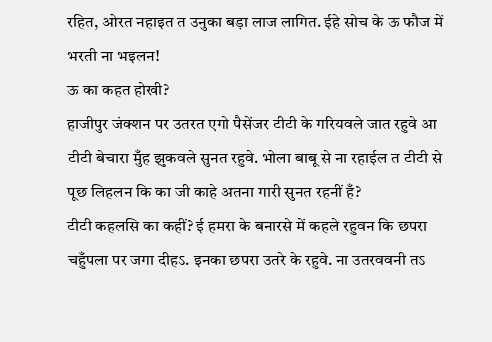रहित, ओरत नहाइत त उनुका बड़ा लाज लागित. ईहे सोच के ऊ फौज में भरती ना भइलन!
ऊ का कहत होखी?
हाजीपुर जंक्शन पर उतरत एगो पैसेंजर टीटी के गरियवले जात रहुवे आ टीटी बेचारा मुँह झुकवले सुनत रहुवे. भोला बाबू से ना रहाईल त टीटी से पूछ लिहलन कि का जी काहे अतना गारी सुनत रहनीं हँ?
टीटी कहलसि का कहीं? ई हमरा के बनारसे में कहले रहुवन कि छपरा चहुँपला पर जगा दीहऽ. इनका छपरा उतरे के रहुवे. ना उतरववनी तऽ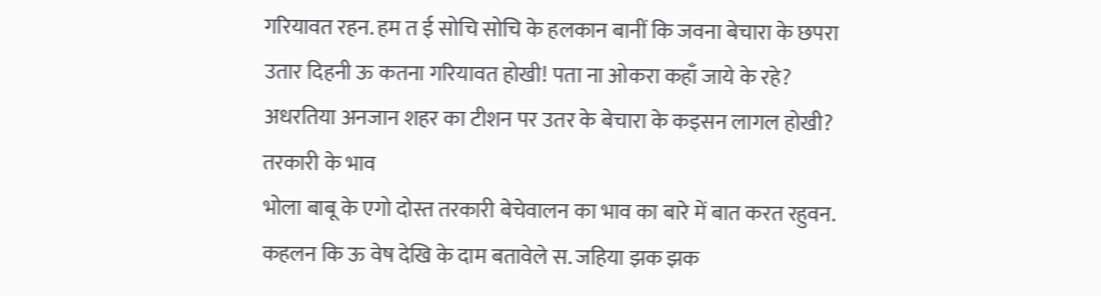गरियावत रहन. हम त ई सोचि सोचि के हलकान बानीं कि जवना बेचारा के छपरा उतार दिहनी ऊ कतना गरियावत होखी! पता ना ओकरा कहाँ जाये के रहे? अधरतिया अनजान शहर का टीशन पर उतर के बेचारा के कइसन लागल होखी?
तरकारी के भाव
भोला बाबू के एगो दोस्त तरकारी बेचेवालन का भाव का बारे में बात करत रहुवन. कहलन कि ऊ वेष देखि के दाम बतावेले स. जहिया झक झक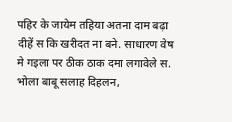पहिर के जायेम तहिया अतना दाम बढ़ा दीहें स कि खरीदत ना बने. साधारण वेष मे गइला पर ठीक ठाक दमा लगावेले स.
भोला बाबू सलाह दिहलन,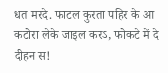धत मरदे. फाटल कुरता पहिर के आ कटोरा लेके जाइल करऽ, फोकटे में दे दीहन स!